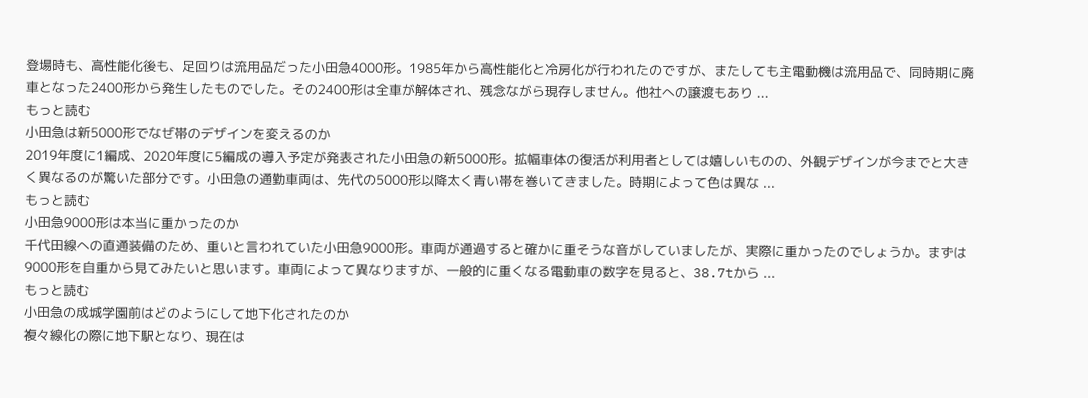登場時も、高性能化後も、足回りは流用品だった小田急4000形。1985年から高性能化と冷房化が行われたのですが、またしても主電動機は流用品で、同時期に廃車となった2400形から発生したものでした。その2400形は全車が解体され、残念ながら現存しません。他社への譲渡もあり ...
もっと読む
小田急は新5000形でなぜ帯のデザインを変えるのか
2019年度に1編成、2020年度に5編成の導入予定が発表された小田急の新5000形。拡幅車体の復活が利用者としては嬉しいものの、外観デザインが今までと大きく異なるのが驚いた部分です。小田急の通勤車両は、先代の5000形以降太く青い帯を巻いてきました。時期によって色は異な ...
もっと読む
小田急9000形は本当に重かったのか
千代田線への直通装備のため、重いと言われていた小田急9000形。車両が通過すると確かに重そうな音がしていましたが、実際に重かったのでしょうか。まずは9000形を自重から見てみたいと思います。車両によって異なりますが、一般的に重くなる電動車の数字を見ると、38.7tから ...
もっと読む
小田急の成城学園前はどのようにして地下化されたのか
複々線化の際に地下駅となり、現在は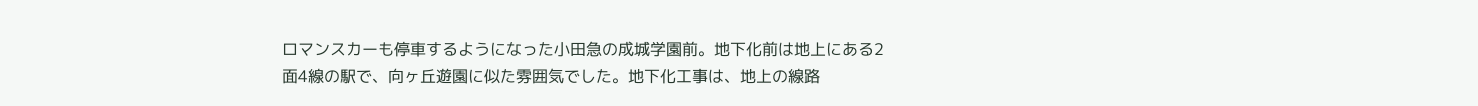ロマンスカーも停車するようになった小田急の成城学園前。地下化前は地上にある2面4線の駅で、向ヶ丘遊園に似た雰囲気でした。地下化工事は、地上の線路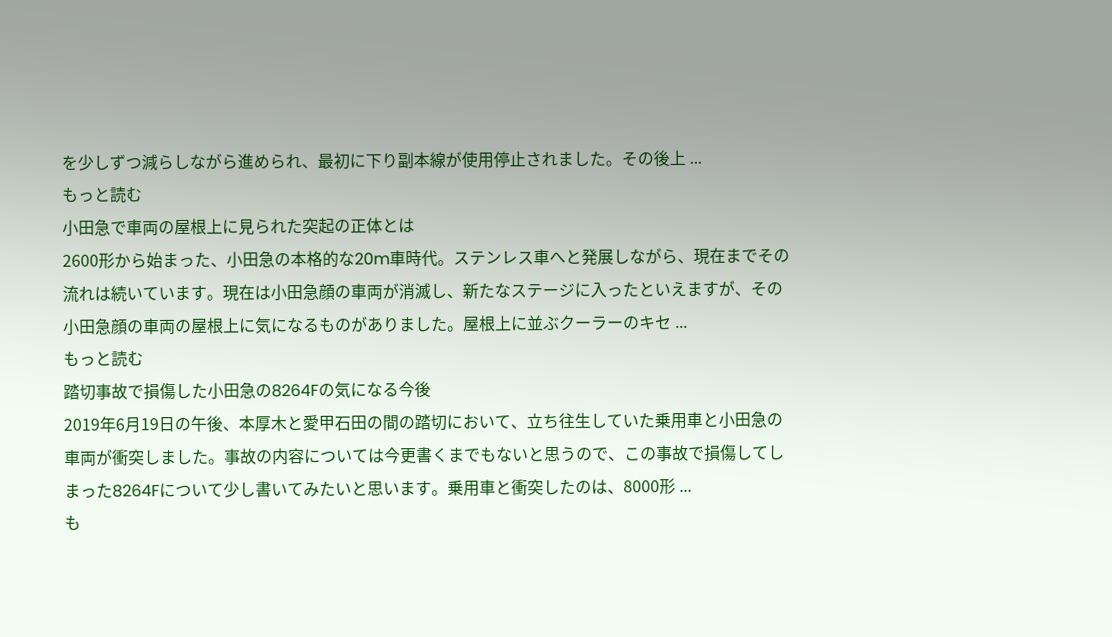を少しずつ減らしながら進められ、最初に下り副本線が使用停止されました。その後上 ...
もっと読む
小田急で車両の屋根上に見られた突起の正体とは
2600形から始まった、小田急の本格的な20m車時代。ステンレス車へと発展しながら、現在までその流れは続いています。現在は小田急顔の車両が消滅し、新たなステージに入ったといえますが、その小田急顔の車両の屋根上に気になるものがありました。屋根上に並ぶクーラーのキセ ...
もっと読む
踏切事故で損傷した小田急の8264Fの気になる今後
2019年6月19日の午後、本厚木と愛甲石田の間の踏切において、立ち往生していた乗用車と小田急の車両が衝突しました。事故の内容については今更書くまでもないと思うので、この事故で損傷してしまった8264Fについて少し書いてみたいと思います。乗用車と衝突したのは、8000形 ...
も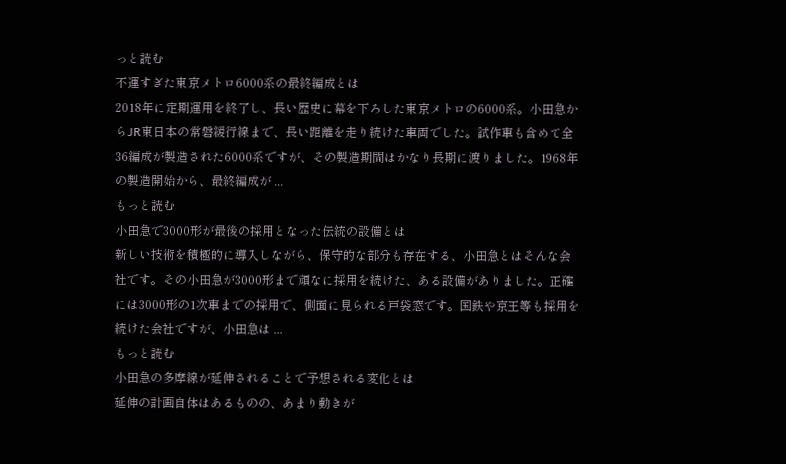っと読む
不運すぎた東京メトロ6000系の最終編成とは
2018年に定期運用を終了し、長い歴史に幕を下ろした東京メトロの6000系。小田急からJR東日本の常磐緩行線まで、長い距離を走り続けた車両でした。試作車も含めて全36編成が製造された6000系ですが、その製造期間はかなり長期に渡りました。1968年の製造開始から、最終編成が ...
もっと読む
小田急で3000形が最後の採用となった伝統の設備とは
新しい技術を積極的に導入しながら、保守的な部分も存在する、小田急とはそんな会社です。その小田急が3000形まで頑なに採用を続けた、ある設備がありました。正確には3000形の1次車までの採用で、側面に見られる戸袋窓です。国鉄や京王等も採用を続けた会社ですが、小田急は ...
もっと読む
小田急の多摩線が延伸されることで予想される変化とは
延伸の計画自体はあるものの、あまり動きが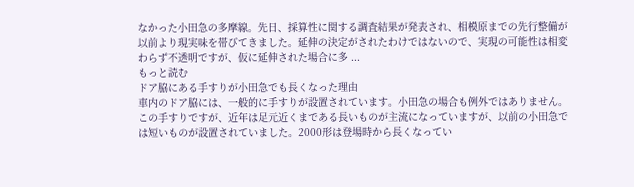なかった小田急の多摩線。先日、採算性に関する調査結果が発表され、相模原までの先行整備が以前より現実味を帯びてきました。延伸の決定がされたわけではないので、実現の可能性は相変わらず不透明ですが、仮に延伸された場合に多 ...
もっと読む
ドア脇にある手すりが小田急でも長くなった理由
車内のドア脇には、一般的に手すりが設置されています。小田急の場合も例外ではありません。この手すりですが、近年は足元近くまである長いものが主流になっていますが、以前の小田急では短いものが設置されていました。2000形は登場時から長くなってい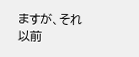ますが、それ以前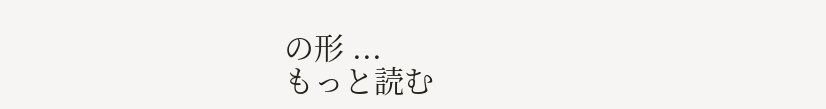の形 ...
もっと読む